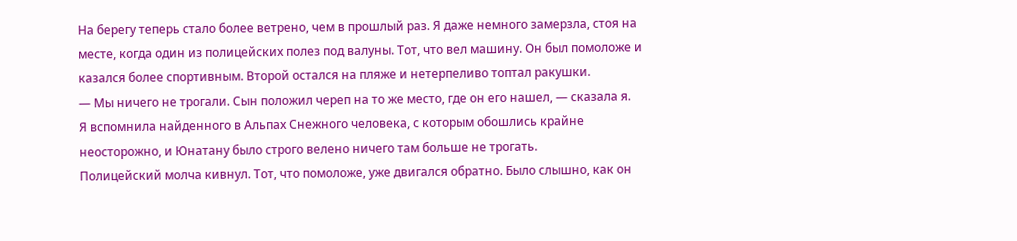На берегу теперь стало более ветрено, чем в прошлый раз. Я даже немного замерзла, стоя на месте, когда один из полицейских полез под валуны. Тот, что вел машину. Он был помоложе и казался более спортивным. Второй остался на пляже и нетерпеливо топтал ракушки.
— Мы ничего не трогали. Сын положил череп на то же место, где он его нашел, — сказала я.
Я вспомнила найденного в Альпах Снежного человека, с которым обошлись крайне неосторожно, и Юнатану было строго велено ничего там больше не трогать.
Полицейский молча кивнул. Тот, что помоложе, уже двигался обратно. Было слышно, как он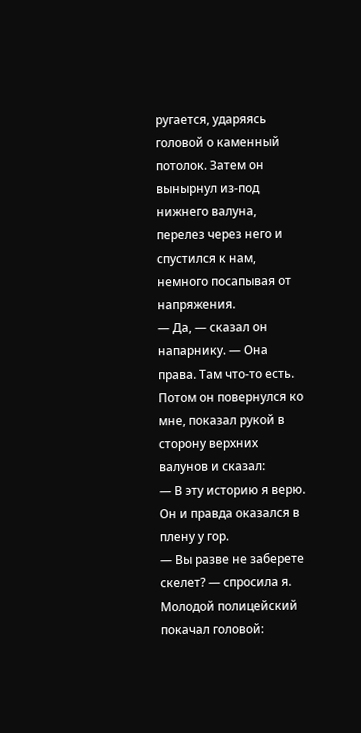ругается, ударяясь головой о каменный потолок. Затем он вынырнул из-под нижнего валуна, перелез через него и спустился к нам, немного посапывая от напряжения.
— Да, — сказал он напарнику. — Она права. Там что-то есть.
Потом он повернулся ко мне, показал рукой в сторону верхних валунов и сказал:
— В эту историю я верю. Он и правда оказался в плену у гор.
— Вы разве не заберете скелет? — спросила я.
Молодой полицейский покачал головой: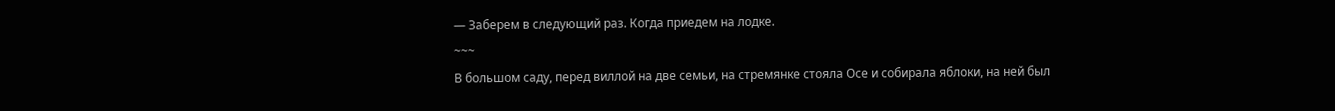— Заберем в следующий раз. Когда приедем на лодке.
~~~
В большом саду, перед виллой на две семьи, на стремянке стояла Осе и собирала яблоки, на ней был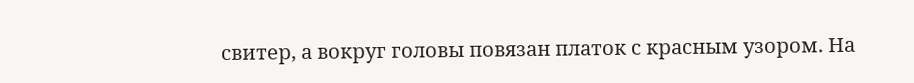свитер, а вокруг головы повязан платок с красным узором. На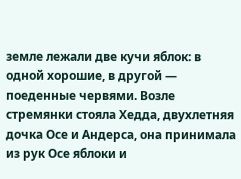земле лежали две кучи яблок: в одной хорошие, в другой — поеденные червями. Возле стремянки стояла Хедда, двухлетняя дочка Осе и Андерса, она принимала из рук Осе яблоки и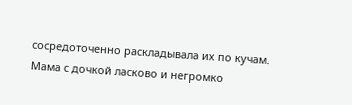сосредоточенно раскладывала их по кучам. Мама с дочкой ласково и негромко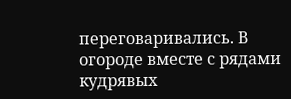переговаривались. В огороде вместе с рядами кудрявых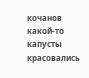кочанов какой-то капусты красовались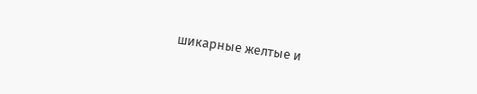шикарные желтые и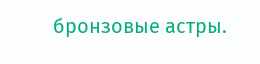бронзовые астры.